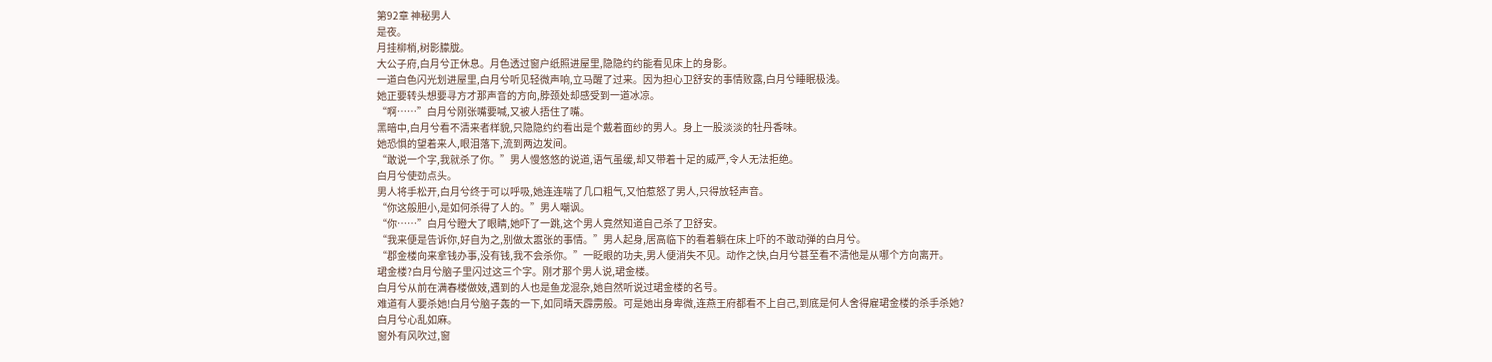第92章 神秘男人
是夜。
月挂柳梢,树影朦胧。
大公子府,白月兮正休息。月色透过窗户纸照进屋里,隐隐约约能看见床上的身影。
一道白色闪光划进屋里,白月兮听见轻微声响,立马醒了过来。因为担心卫舒安的事情败露,白月兮睡眠极浅。
她正要转头想要寻方才那声音的方向,脖颈处却感受到一道冰凉。
“啊……”白月兮刚张嘴要喊,又被人捂住了嘴。
黑暗中,白月兮看不清来者样貌,只隐隐约约看出是个戴着面纱的男人。身上一股淡淡的牡丹香味。
她恐惧的望着来人,眼泪落下,流到两边发间。
“敢说一个字,我就杀了你。”男人慢悠悠的说道,语气虽缓,却又带着十足的威严,令人无法拒绝。
白月兮使劲点头。
男人将手松开,白月兮终于可以呼吸,她连连喘了几口粗气,又怕惹怒了男人,只得放轻声音。
“你这般胆小,是如何杀得了人的。”男人嘲讽。
“你……”白月兮瞪大了眼睛,她吓了一跳,这个男人竟然知道自己杀了卫舒安。
“我来便是告诉你,好自为之,别做太嚣张的事情。”男人起身,居高临下的看着躺在床上吓的不敢动弹的白月兮。
“郡金楼向来拿钱办事,没有钱,我不会杀你。”一眨眼的功夫,男人便消失不见。动作之快,白月兮甚至看不清他是从哪个方向离开。
珺金楼?白月兮脑子里闪过这三个字。刚才那个男人说,珺金楼。
白月兮从前在满春楼做妓,遇到的人也是鱼龙混杂,她自然听说过珺金楼的名号。
难道有人要杀她!白月兮脑子轰的一下,如同晴天霹雳般。可是她出身卑微,连燕王府都看不上自己,到底是何人舍得雇珺金楼的杀手杀她?
白月兮心乱如麻。
窗外有风吹过,窗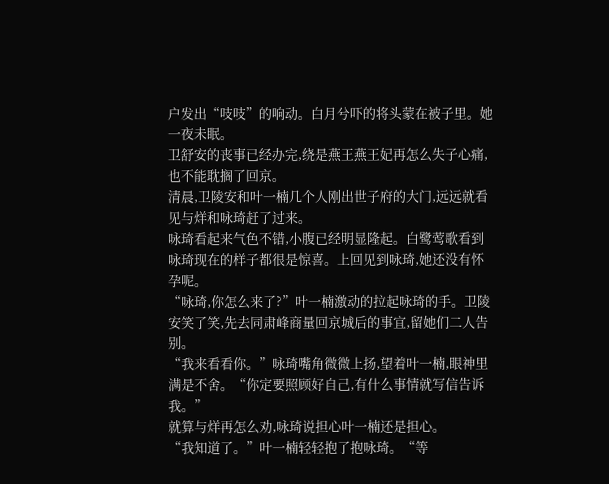户发出“吱吱”的响动。白月兮吓的将头蒙在被子里。她一夜未眠。
卫舒安的丧事已经办完,绕是燕王燕王妃再怎么失子心痛,也不能耽搁了回京。
清晨,卫陵安和叶一楠几个人刚出世子府的大门,远远就看见与烊和咏琦赶了过来。
咏琦看起来气色不错,小腹已经明显隆起。白鹭莺歌看到咏琦现在的样子都很是惊喜。上回见到咏琦,她还没有怀孕呢。
“咏琦,你怎么来了?”叶一楠激动的拉起咏琦的手。卫陵安笑了笑,先去同肃峰商量回京城后的事宜,留她们二人告别。
“我来看看你。”咏琦嘴角微微上扬,望着叶一楠,眼神里满是不舍。“你定要照顾好自己,有什么事情就写信告诉我。”
就算与烊再怎么劝,咏琦说担心叶一楠还是担心。
“我知道了。”叶一楠轻轻抱了抱咏琦。“等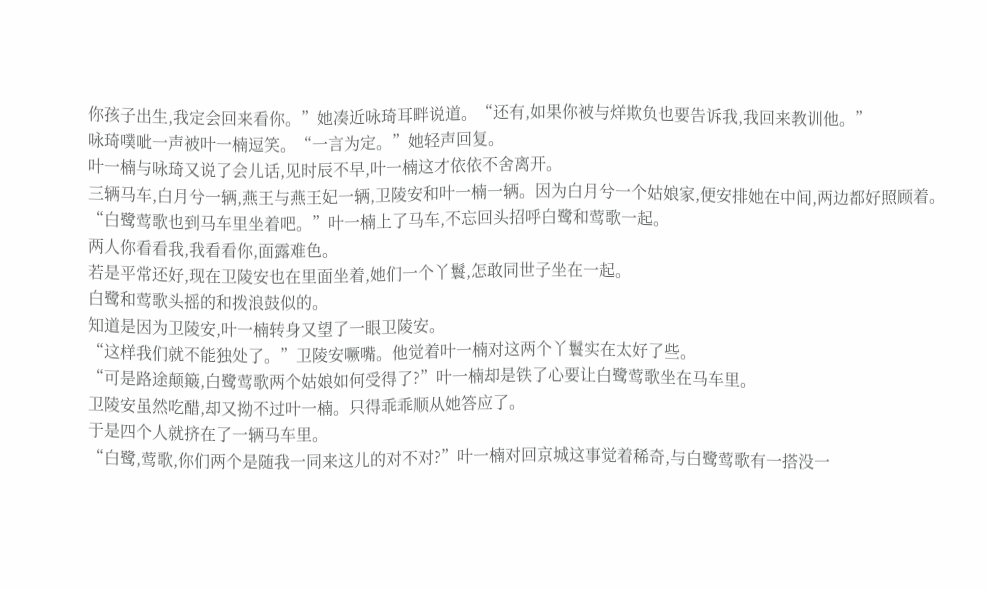你孩子出生,我定会回来看你。”她凑近咏琦耳畔说道。“还有,如果你被与烊欺负也要告诉我,我回来教训他。”
咏琦噗呲一声被叶一楠逗笑。“一言为定。”她轻声回复。
叶一楠与咏琦又说了会儿话,见时辰不早,叶一楠这才依依不舍离开。
三辆马车,白月兮一辆,燕王与燕王妃一辆,卫陵安和叶一楠一辆。因为白月兮一个姑娘家,便安排她在中间,两边都好照顾着。
“白鹭莺歌也到马车里坐着吧。”叶一楠上了马车,不忘回头招呼白鹭和莺歌一起。
两人你看看我,我看看你,面露难色。
若是平常还好,现在卫陵安也在里面坐着,她们一个丫鬟,怎敢同世子坐在一起。
白鹭和莺歌头摇的和拨浪鼓似的。
知道是因为卫陵安,叶一楠转身又望了一眼卫陵安。
“这样我们就不能独处了。”卫陵安噘嘴。他觉着叶一楠对这两个丫鬟实在太好了些。
“可是路途颠簸,白鹭莺歌两个姑娘如何受得了?”叶一楠却是铁了心要让白鹭莺歌坐在马车里。
卫陵安虽然吃醋,却又拗不过叶一楠。只得乖乖顺从她答应了。
于是四个人就挤在了一辆马车里。
“白鹭,莺歌,你们两个是随我一同来这儿的对不对?”叶一楠对回京城这事觉着稀奇,与白鹭莺歌有一搭没一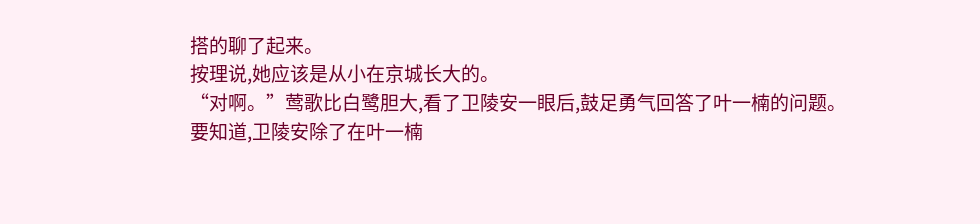搭的聊了起来。
按理说,她应该是从小在京城长大的。
“对啊。”莺歌比白鹭胆大,看了卫陵安一眼后,鼓足勇气回答了叶一楠的问题。
要知道,卫陵安除了在叶一楠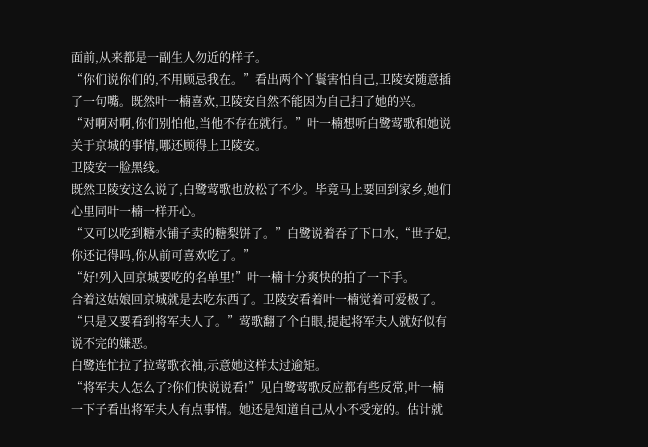面前,从来都是一副生人勿近的样子。
“你们说你们的,不用顾忌我在。”看出两个丫鬟害怕自己,卫陵安随意插了一句嘴。既然叶一楠喜欢,卫陵安自然不能因为自己扫了她的兴。
“对啊对啊,你们别怕他,当他不存在就行。”叶一楠想听白鹭莺歌和她说关于京城的事情,哪还顾得上卫陵安。
卫陵安一脸黑线。
既然卫陵安这么说了,白鹭莺歌也放松了不少。毕竟马上要回到家乡,她们心里同叶一楠一样开心。
“又可以吃到糖水铺子卖的糖梨饼了。”白鹭说着吞了下口水,“世子妃,你还记得吗,你从前可喜欢吃了。”
“好!列入回京城要吃的名单里!”叶一楠十分爽快的拍了一下手。
合着这姑娘回京城就是去吃东西了。卫陵安看着叶一楠觉着可爱极了。
“只是又要看到将军夫人了。”莺歌翻了个白眼,提起将军夫人就好似有说不完的嫌恶。
白鹭连忙拉了拉莺歌衣袖,示意她这样太过逾矩。
“将军夫人怎么了?你们快说说看!”见白鹭莺歌反应都有些反常,叶一楠一下子看出将军夫人有点事情。她还是知道自己从小不受宠的。估计就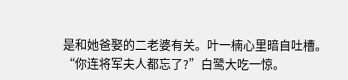是和她爸娶的二老婆有关。叶一楠心里暗自吐槽。
“你连将军夫人都忘了?”白鹭大吃一惊。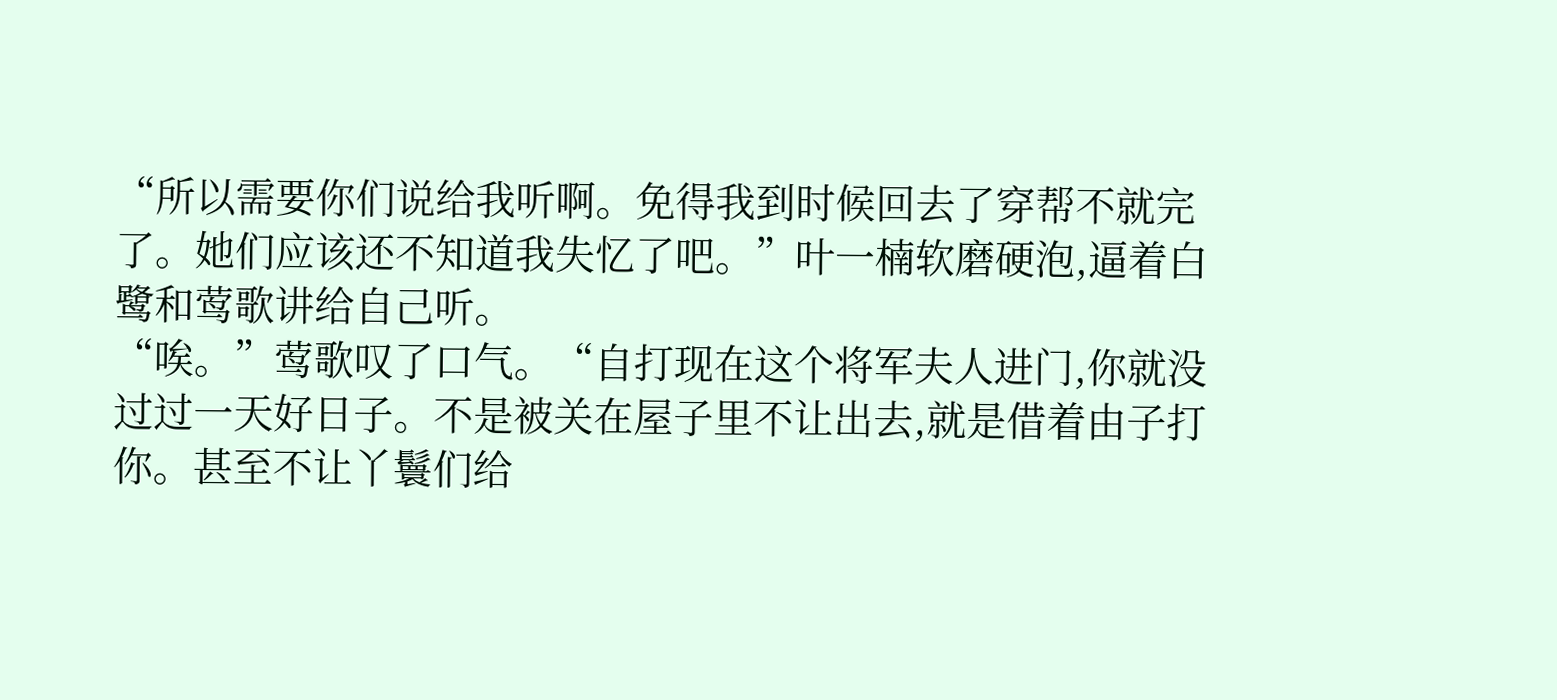“所以需要你们说给我听啊。免得我到时候回去了穿帮不就完了。她们应该还不知道我失忆了吧。”叶一楠软磨硬泡,逼着白鹭和莺歌讲给自己听。
“唉。”莺歌叹了口气。“自打现在这个将军夫人进门,你就没过过一天好日子。不是被关在屋子里不让出去,就是借着由子打你。甚至不让丫鬟们给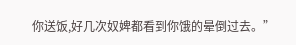你送饭,好几次奴婢都看到你饿的晕倒过去。”